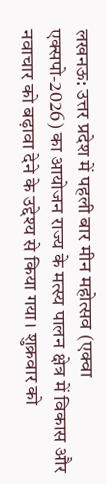लखनऊ: उत्तर प्रदेश में पहली बार मीन महोत्सव (एक्वा एक्सपो-2026) का आयोजन राज्य के मत्स्य पालन क्षेत्र में विकास और नवाचार को बढ़ावा देने के उद्देश्य से किया गया। शुक्रवार को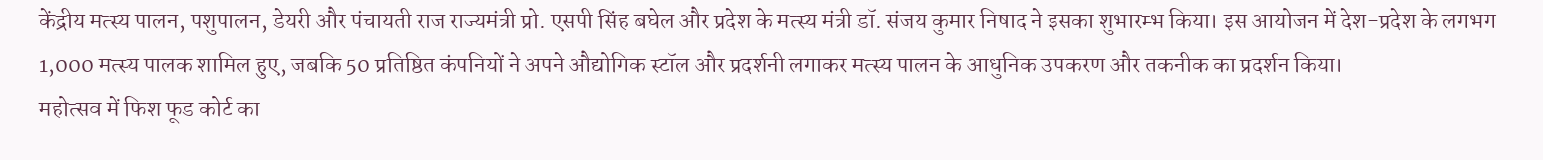केंद्रीय मत्स्य पालन, पशुपालन, डेयरी और पंचायती राज राज्यमंत्री प्रो. एसपी सिंह बघेल और प्रदेश के मत्स्य मंत्री डॉ. संजय कुमार निषाद ने इसका शुभारम्भ किया। इस आयोजन में देश-प्रदेश के लगभग 1,000 मत्स्य पालक शामिल हुए, जबकि 50 प्रतिष्ठित कंपनियों ने अपने औद्योगिक स्टॉल और प्रदर्शनी लगाकर मत्स्य पालन के आधुनिक उपकरण और तकनीक का प्रदर्शन किया।
महोत्सव में फिश फूड कोर्ट का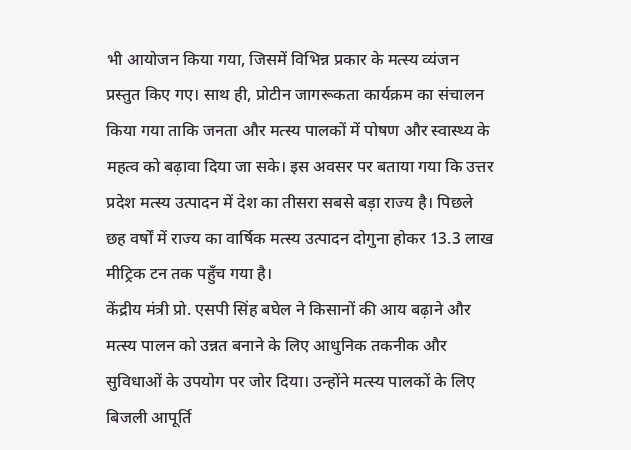भी आयोजन किया गया, जिसमें विभिन्न प्रकार के मत्स्य व्यंजन प्रस्तुत किए गए। साथ ही, प्रोटीन जागरूकता कार्यक्रम का संचालन किया गया ताकि जनता और मत्स्य पालकों में पोषण और स्वास्थ्य के महत्व को बढ़ावा दिया जा सके। इस अवसर पर बताया गया कि उत्तर प्रदेश मत्स्य उत्पादन में देश का तीसरा सबसे बड़ा राज्य है। पिछले छह वर्षों में राज्य का वार्षिक मत्स्य उत्पादन दोगुना होकर 13.3 लाख मीट्रिक टन तक पहुँच गया है।
केंद्रीय मंत्री प्रो. एसपी सिंह बघेल ने किसानों की आय बढ़ाने और मत्स्य पालन को उन्नत बनाने के लिए आधुनिक तकनीक और सुविधाओं के उपयोग पर जोर दिया। उन्होंने मत्स्य पालकों के लिए बिजली आपूर्ति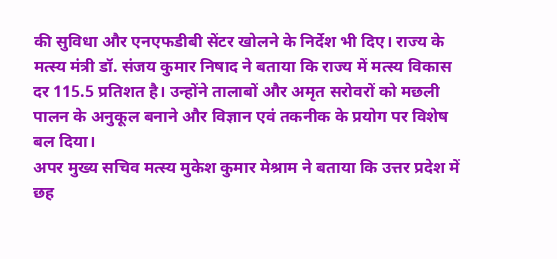की सुविधा और एनएफडीबी सेंटर खोलने के निर्देश भी दिए। राज्य के मत्स्य मंत्री डॉ. संजय कुमार निषाद ने बताया कि राज्य में मत्स्य विकास दर 115.5 प्रतिशत है। उन्होंने तालाबों और अमृत सरोवरों को मछली पालन के अनुकूल बनाने और विज्ञान एवं तकनीक के प्रयोग पर विशेष बल दिया।
अपर मुख्य सचिव मत्स्य मुकेश कुमार मेश्राम ने बताया कि उत्तर प्रदेश में छह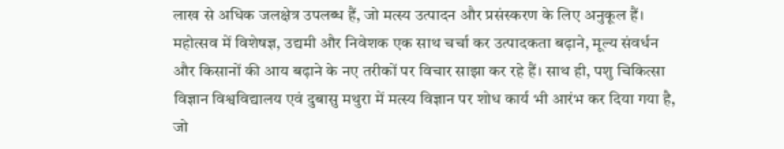लाख से अधिक जलक्षेत्र उपलब्ध हैं, जो मत्स्य उत्पादन और प्रसंस्करण के लिए अनुकूल हैं। महोत्सव में विशेषज्ञ, उद्यमी और निवेशक एक साथ चर्चा कर उत्पादकता बढ़ाने, मूल्य संवर्धन और किसानों की आय बढ़ाने के नए तरीकों पर विचार साझा कर रहे हैं। साथ ही, पशु चिकित्सा विज्ञान विश्वविद्यालय एवं दुबासु मथुरा में मत्स्य विज्ञान पर शोध कार्य भी आरंभ कर दिया गया है, जो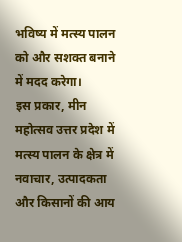भविष्य में मत्स्य पालन को और सशक्त बनाने में मदद करेगा।
इस प्रकार, मीन महोत्सव उत्तर प्रदेश में मत्स्य पालन के क्षेत्र में नवाचार, उत्पादकता और किसानों की आय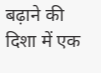बढ़ाने की दिशा में एक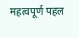महत्वपूर्ण पहल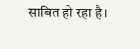साबित हो रहा है।